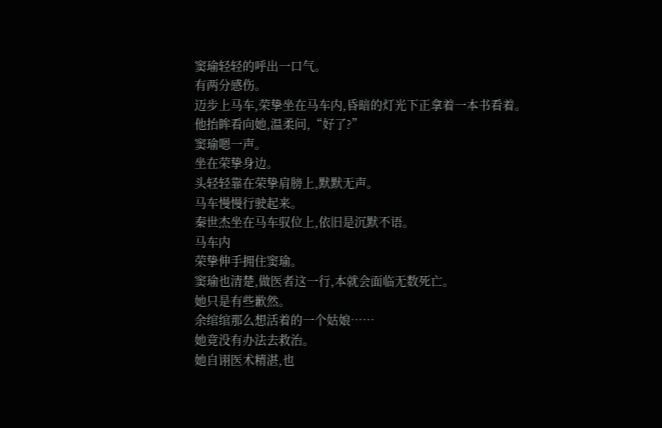窦瑜轻轻的呼出一口气。
有两分感伤。
迈步上马车,荣挚坐在马车内,昏暗的灯光下正拿着一本书看着。
他抬眸看向她,温柔问,“好了?”
窦瑜嗯一声。
坐在荣挚身边。
头轻轻靠在荣挚肩膀上,默默无声。
马车慢慢行驶起来。
秦世杰坐在马车驭位上,依旧是沉默不语。
马车内
荣挚伸手拥住窦瑜。
窦瑜也清楚,做医者这一行,本就会面临无数死亡。
她只是有些歉然。
余绾绾那么想活着的一个姑娘……
她竟没有办法去救治。
她自诩医术精湛,也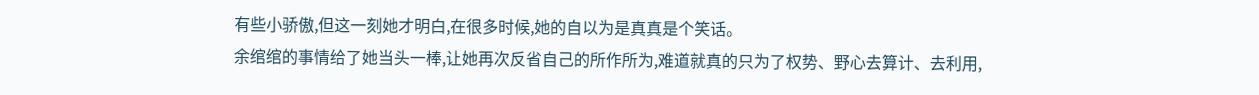有些小骄傲,但这一刻她才明白,在很多时候,她的自以为是真真是个笑话。
余绾绾的事情给了她当头一棒,让她再次反省自己的所作所为,难道就真的只为了权势、野心去算计、去利用,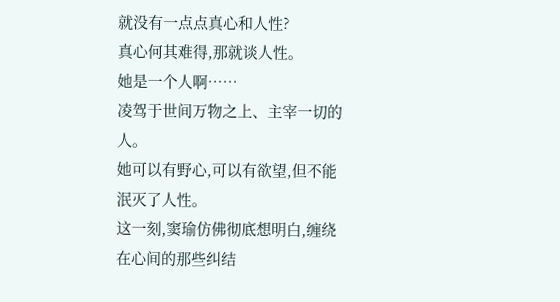就没有一点点真心和人性?
真心何其难得,那就谈人性。
她是一个人啊……
凌驾于世间万物之上、主宰一切的人。
她可以有野心,可以有欲望,但不能泯灭了人性。
这一刻,窦瑜仿佛彻底想明白,缠绕在心间的那些纠结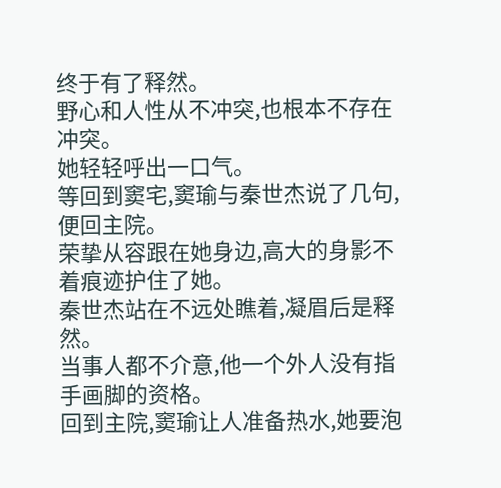终于有了释然。
野心和人性从不冲突,也根本不存在冲突。
她轻轻呼出一口气。
等回到窦宅,窦瑜与秦世杰说了几句,便回主院。
荣挚从容跟在她身边,高大的身影不着痕迹护住了她。
秦世杰站在不远处瞧着,凝眉后是释然。
当事人都不介意,他一个外人没有指手画脚的资格。
回到主院,窦瑜让人准备热水,她要泡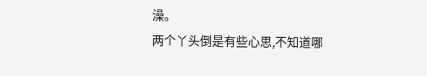澡。
两个丫头倒是有些心思,不知道哪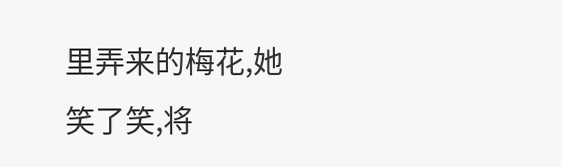里弄来的梅花,她笑了笑,将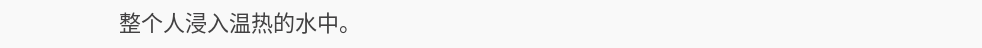整个人浸入温热的水中。